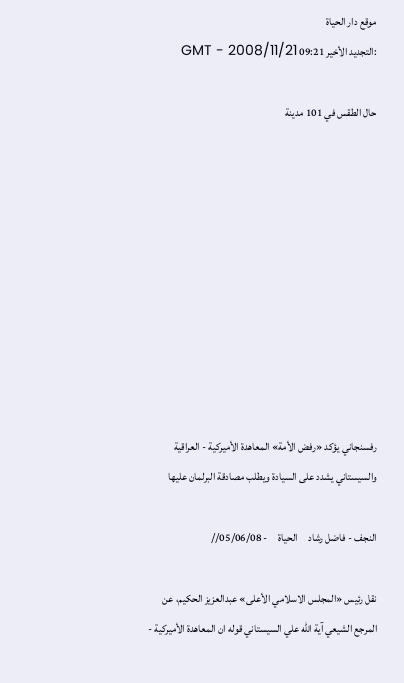موقع دار الحياة
:التجديد الأخير 09:21 GMT - 2008/11/21

حال الطقس في 101 مدينة










رفسنجاني يؤكد «رفض الأمة» المعاهدة الأميركية - العراقية والسيستاني يشدد على السيادة ويطلب مصادقة البرلمان عليها

النجف - فاضل رشاد     الحياة     - 05/06/08//

نقل رئيس «المجلس الاسلامي الأعلى» عبدالعزيز الحكيم، عن المرجع الشيعي آية الله علي السيستاني قوله ان المعاهدة الأميركية -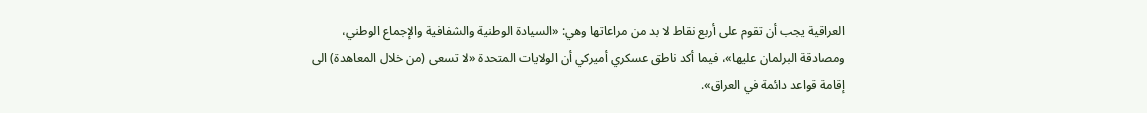العراقية يجب أن تقوم على أربع نقاط لا بد من مراعاتها وهي: «السيادة الوطنية والشفافية والإجماع الوطني، ومصادقة البرلمان عليها»، فيما أكد ناطق عسكري أميركي أن الولايات المتحدة «لا تسعى (من خلال المعاهدة) الى إقامة قواعد دائمة في العراق».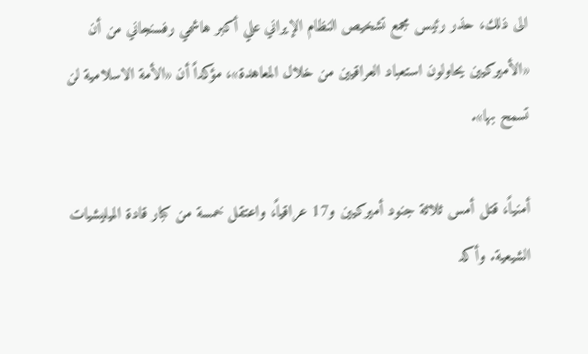الى ذلك، حذر رئيس مجمع تشخيص النظام الإيراني علي أكبر هاشمي رفسنجاني من أن «الأميركيين يحاولون استعباد العراقيين من خلال المعاهدة»، مؤكداً أن «الأمة الاسلامية لن تسمح بها».

أمنياً، قتل أمس ثلاثة جنود أميركيين و17 عراقياً، واعتقل خمسة من كبار قادة الميليشيات الشيعية. وأكد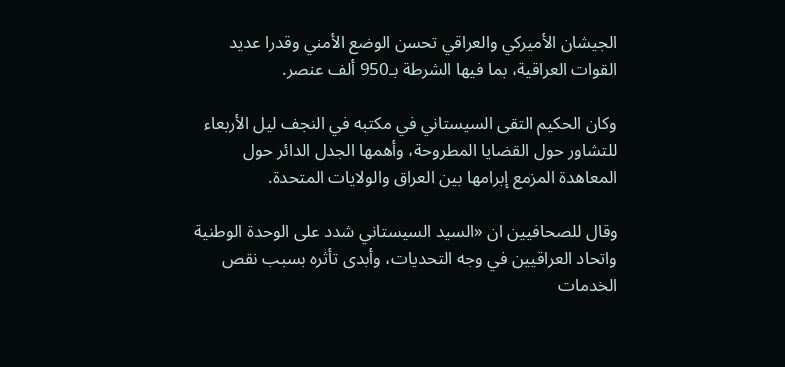الجيشان الأميركي والعراقي تحسن الوضع الأمني وقدرا عديد القوات العراقية، بما فيها الشرطة بـ950 ألف عنصر.

وكان الحكيم التقى السيستاني في مكتبه في النجف ليل الأربعاء للتشاور حول القضايا المطروحة، وأهمها الجدل الدائر حول المعاهدة المزمع إبرامها بين العراق والولايات المتحدة.

وقال للصحافيين ان «السيد السيستاني شدد على الوحدة الوطنية واتحاد العراقيين في وجه التحديات، وأبدى تأثره بسبب نقص الخدمات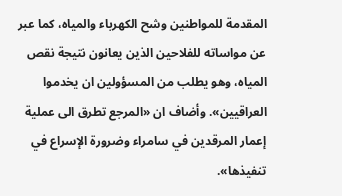المقدمة للمواطنين وشح الكهرباء والمياه، كما عبر عن مواساته للفلاحين الذين يعانون نتيجة نقص المياه، وهو يطلب من المسؤولين ان يخدموا العراقيين». وأضاف ان «المرجع تطرق الى عملية إعمار المرقدين في سامراء وضرورة الإسراع في تنفيذها».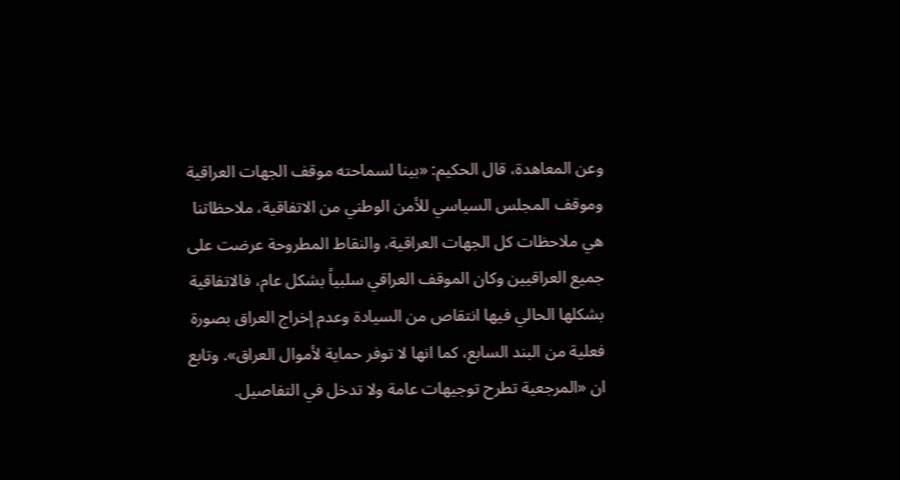وعن المعاهدة، قال الحكيم: «بينا لسماحته موقف الجهات العراقية وموقف المجلس السياسي للأمن الوطني من الاتفاقية، ملاحظاتنا هي ملاحظات كل الجهات العراقية، والنقاط المطروحة عرضت على جميع العراقيين وكان الموقف العراقي سلبياً بشكل عام، فالاتفاقية بشكلها الحالي فيها انتقاص من السيادة وعدم إخراج العراق بصورة فعلية من البند السابع، كما انها لا توفر حماية لأموال العراق». وتابع ان «المرجعية تطرح توجيهات عامة ولا تدخل في التفاصيل.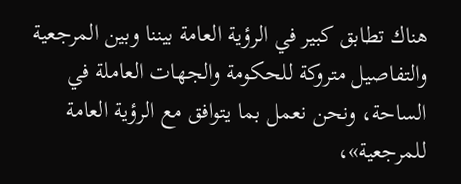هناك تطابق كبير في الرؤية العامة بيننا وبين المرجعية والتفاصيل متروكة للحكومة والجهات العاملة في الساحة، ونحن نعمل بما يتوافق مع الرؤية العامة للمرجعية»،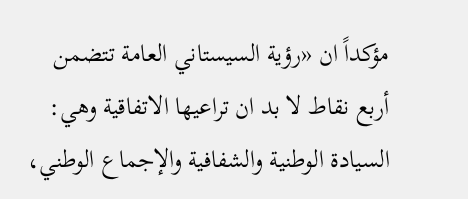مؤكداً ان «رؤية السيستاني العامة تتضمن أربع نقاط لا بد ان تراعيها الاتفاقية وهي: السيادة الوطنية والشفافية والإجماع الوطني،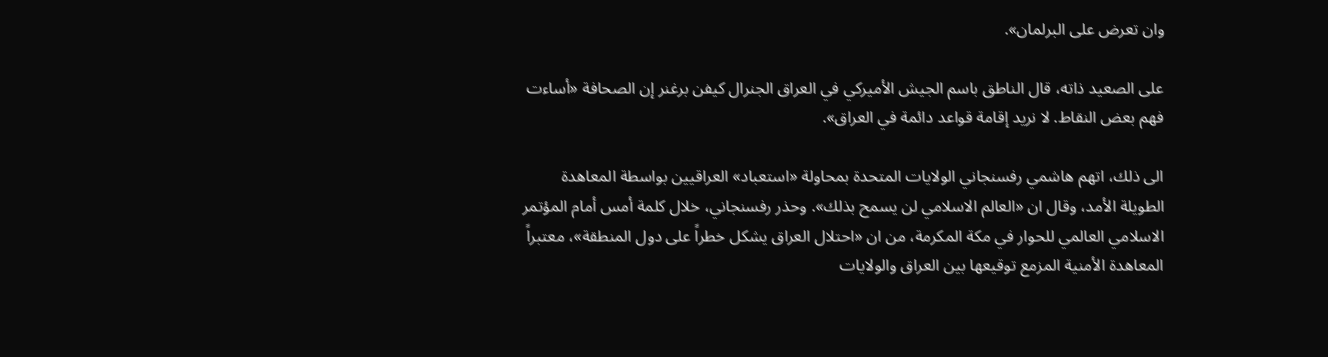وان تعرض على البرلمان».

على الصعيد ذاته، قال الناطق باسم الجيش الأميركي في العراق الجنرال كيفن برغنر إن الصحافة «أساءت فهم بعض النقاط. لا نريد إقامة قواعد دائمة في العراق».

الى ذلك، اتهم هاشمي رفسنجاني الولايات المتحدة بمحاولة «استعباد» العراقيين بواسطة المعاهدة الطويلة الأمد، وقال ان «العالم الاسلامي لن يسمح بذلك». وحذر رفسنجاني، خلال كلمة أمس أمام المؤتمر الاسلامي العالمي للحوار في مكة المكرمة، من ان «احتلال العراق يشكل خطراً على دول المنطقة»، معتبراً المعاهدة الأمنية المزمع توقيعها بين العراق والولايات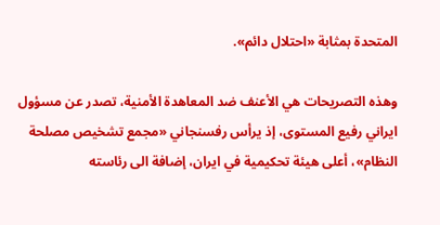المتحدة بمثابة «احتلال دائم».

وهذه التصريحات هي الأعنف ضد المعاهدة الأمنية، تصدر عن مسؤول ايراني رفيع المستوى، إذ يرأس رفسنجاني «مجمع تشخيص مصلحة النظام»، أعلى هيئة تحكيمية في ايران، إضافة الى رئاسته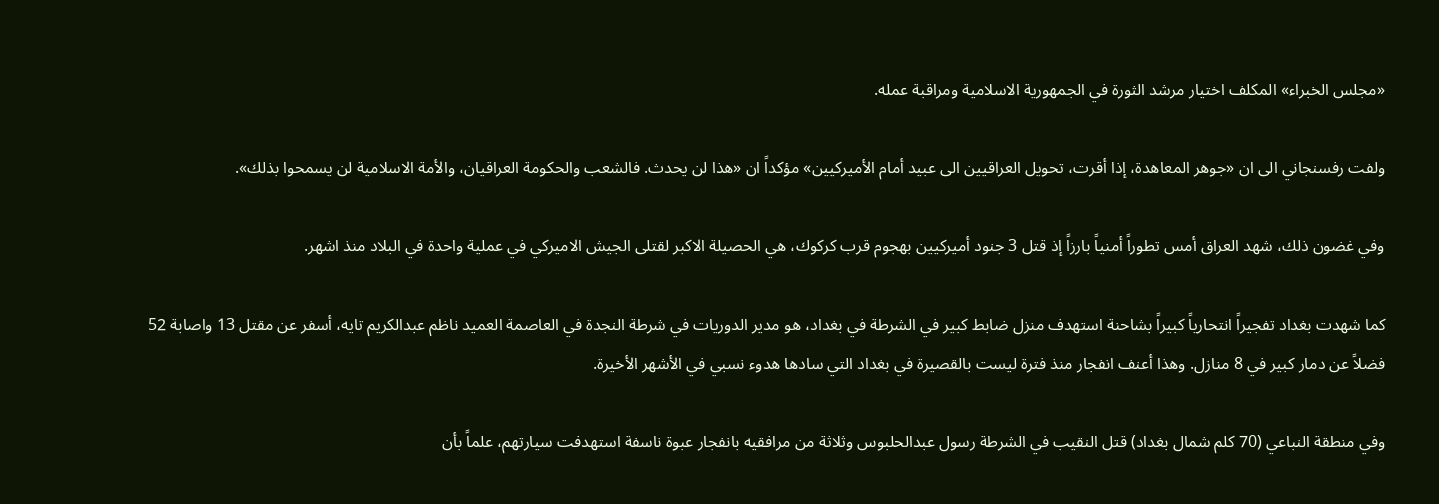«مجلس الخبراء» المكلف اختيار مرشد الثورة في الجمهورية الاسلامية ومراقبة عمله.

ولفت رفسنجاني الى ان «جوهر المعاهدة، إذا أقرت، تحويل العراقيين الى عبيد أمام الأميركيين» مؤكداً ان «هذا لن يحدث. فالشعب والحكومة العراقيان، والأمة الاسلامية لن يسمحوا بذلك».

وفي غضون ذلك، شهد العراق أمس تطوراً أمنياً بارزاً إذ قتل 3 جنود أميركيين بهجوم قرب كركوك، هي الحصيلة الاكبر لقتلى الجيش الاميركي في عملية واحدة في البلاد منذ اشهر.

كما شهدت بغداد تفجيراً انتحارياً كبيراً بشاحنة استهدف منزل ضابط كبير في الشرطة في بغداد، هو مدير الدوريات في شرطة النجدة في العاصمة العميد ناظم عبدالكريم تايه، أسفر عن مقتل 13 واصابة 52 فضلاً عن دمار كبير في 8 منازل. وهذا أعنف انفجار منذ فترة ليست بالقصيرة في بغداد التي سادها هدوء نسبي في الأشهر الأخيرة.

وفي منطقة النباعي (70 كلم شمال بغداد) قتل النقيب في الشرطة رسول عبدالحلبوس وثلاثة من مرافقيه بانفجار عبوة ناسفة استهدفت سيارتهم، علماً بأن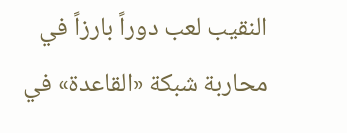النقيب لعب دوراً بارزاً في محاربة شبكة «القاعدة» في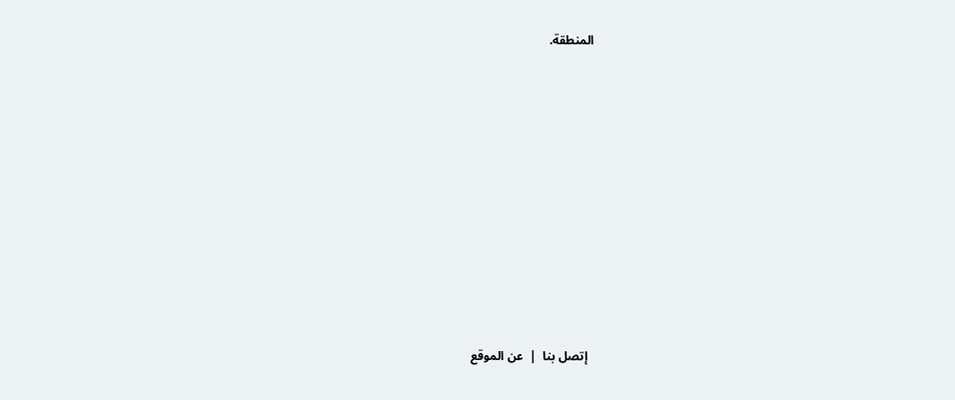المنطقة.











  إتصل بنا  |  عن الموقع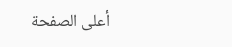أعلى الصفحة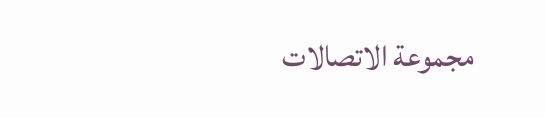مجموعة الاتصالات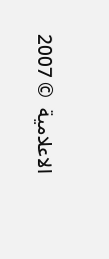الاعلامية  © 2007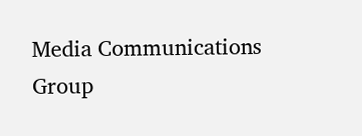Media Communications Group